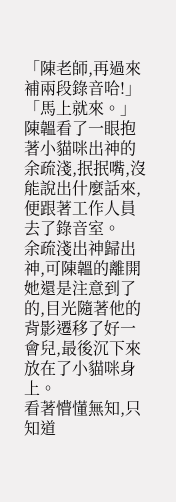「陳老師,再過來補兩段錄音哈!」
「馬上就來。」
陳韞看了一眼抱著小貓咪出神的余疏淺,抿抿嘴,沒能說出什麼話來,便跟著工作人員去了錄音室。
余疏淺出神歸出神,可陳韞的離開她還是注意到了的,目光隨著他的背影遷移了好一會兒,最後沉下來放在了小貓咪身上。
看著懵懂無知,只知道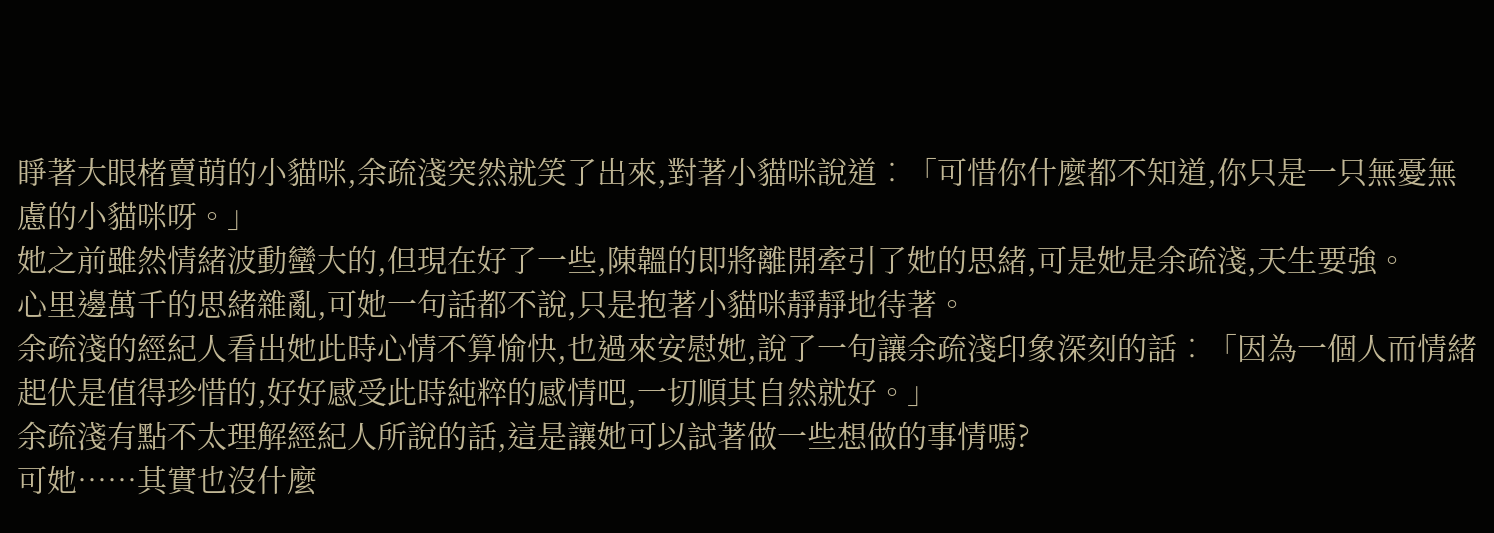睜著大眼楮賣萌的小貓咪,余疏淺突然就笑了出來,對著小貓咪說道︰「可惜你什麼都不知道,你只是一只無憂無慮的小貓咪呀。」
她之前雖然情緒波動蠻大的,但現在好了一些,陳韞的即將離開牽引了她的思緒,可是她是余疏淺,天生要強。
心里邊萬千的思緒雜亂,可她一句話都不說,只是抱著小貓咪靜靜地待著。
余疏淺的經紀人看出她此時心情不算愉快,也過來安慰她,說了一句讓余疏淺印象深刻的話︰「因為一個人而情緒起伏是值得珍惜的,好好感受此時純粹的感情吧,一切順其自然就好。」
余疏淺有點不太理解經紀人所說的話,這是讓她可以試著做一些想做的事情嗎?
可她……其實也沒什麼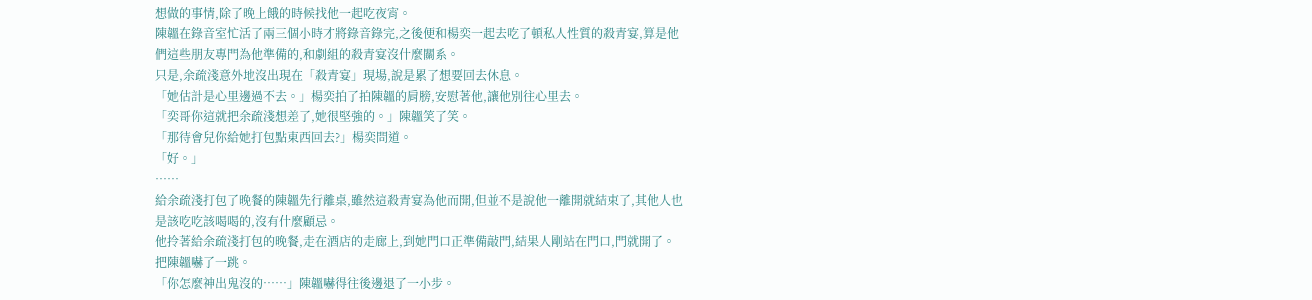想做的事情,除了晚上餓的時候找他一起吃夜宵。
陳韞在錄音室忙活了兩三個小時才將錄音錄完,之後便和楊奕一起去吃了頓私人性質的殺青宴,算是他們這些朋友專門為他準備的,和劇組的殺青宴沒什麼關系。
只是,余疏淺意外地沒出現在「殺青宴」現場,說是累了想要回去休息。
「她估計是心里邊過不去。」楊奕拍了拍陳韞的肩膀,安慰著他,讓他別往心里去。
「奕哥你這就把余疏淺想差了,她很堅強的。」陳韞笑了笑。
「那待會兒你給她打包點東西回去?」楊奕問道。
「好。」
……
給余疏淺打包了晚餐的陳韞先行離桌,雖然這殺青宴為他而開,但並不是說他一離開就結束了,其他人也是該吃吃該喝喝的,沒有什麼顧忌。
他拎著給余疏淺打包的晚餐,走在酒店的走廊上,到她門口正準備敲門,結果人剛站在門口,門就開了。
把陳韞嚇了一跳。
「你怎麼神出鬼沒的……」陳韞嚇得往後邊退了一小步。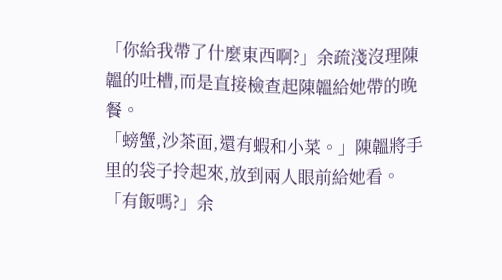「你給我帶了什麼東西啊?」余疏淺沒理陳韞的吐槽,而是直接檢查起陳韞給她帶的晚餐。
「螃蟹,沙茶面,還有蝦和小菜。」陳韞將手里的袋子拎起來,放到兩人眼前給她看。
「有飯嗎?」余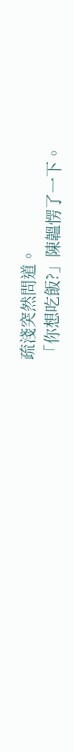疏淺突然問道。
「你想吃飯?」陳韞愣了一下。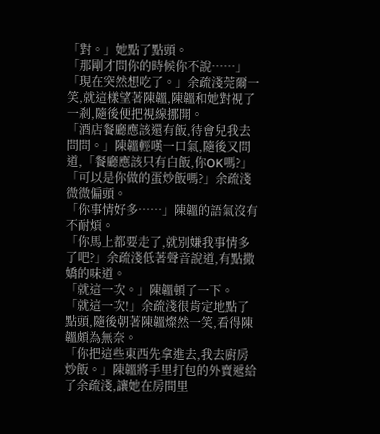「對。」她點了點頭。
「那剛才問你的時候你不說……」
「現在突然想吃了。」余疏淺莞爾一笑,就這樣望著陳韞,陳韞和她對視了一剎,隨後便把視線挪開。
「酒店餐廳應該還有飯,待會兒我去問問。」陳韞輕嘆一口氣,隨後又問道,「餐廳應該只有白飯,你OK嗎?」
「可以是你做的蛋炒飯嗎?」余疏淺微微偏頭。
「你事情好多……」陳韞的語氣沒有不耐煩。
「你馬上都要走了,就別嫌我事情多了吧?」余疏淺低著聲音說道,有點撒嬌的味道。
「就這一次。」陳韞頓了一下。
「就這一次!」余疏淺很肯定地點了點頭,隨後朝著陳韞燦然一笑,看得陳韞頗為無奈。
「你把這些東西先拿進去,我去廚房炒飯。」陳韞將手里打包的外賣遞給了余疏淺,讓她在房間里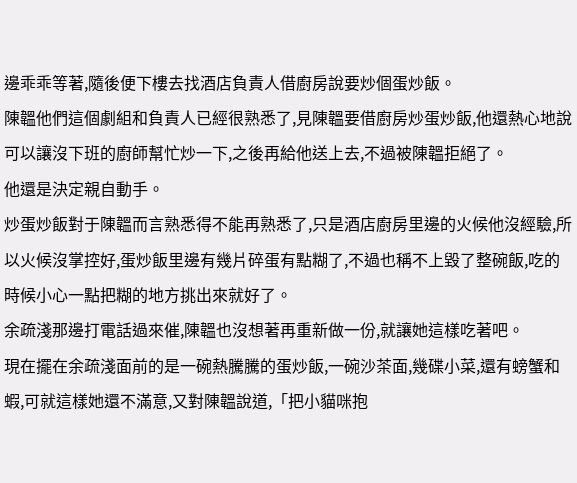邊乖乖等著,隨後便下樓去找酒店負責人借廚房說要炒個蛋炒飯。
陳韞他們這個劇組和負責人已經很熟悉了,見陳韞要借廚房炒蛋炒飯,他還熱心地說可以讓沒下班的廚師幫忙炒一下,之後再給他送上去,不過被陳韞拒絕了。
他還是決定親自動手。
炒蛋炒飯對于陳韞而言熟悉得不能再熟悉了,只是酒店廚房里邊的火候他沒經驗,所以火候沒掌控好,蛋炒飯里邊有幾片碎蛋有點糊了,不過也稱不上毀了整碗飯,吃的時候小心一點把糊的地方挑出來就好了。
余疏淺那邊打電話過來催,陳韞也沒想著再重新做一份,就讓她這樣吃著吧。
現在擺在余疏淺面前的是一碗熱騰騰的蛋炒飯,一碗沙茶面,幾碟小菜,還有螃蟹和蝦,可就這樣她還不滿意,又對陳韞說道,「把小貓咪抱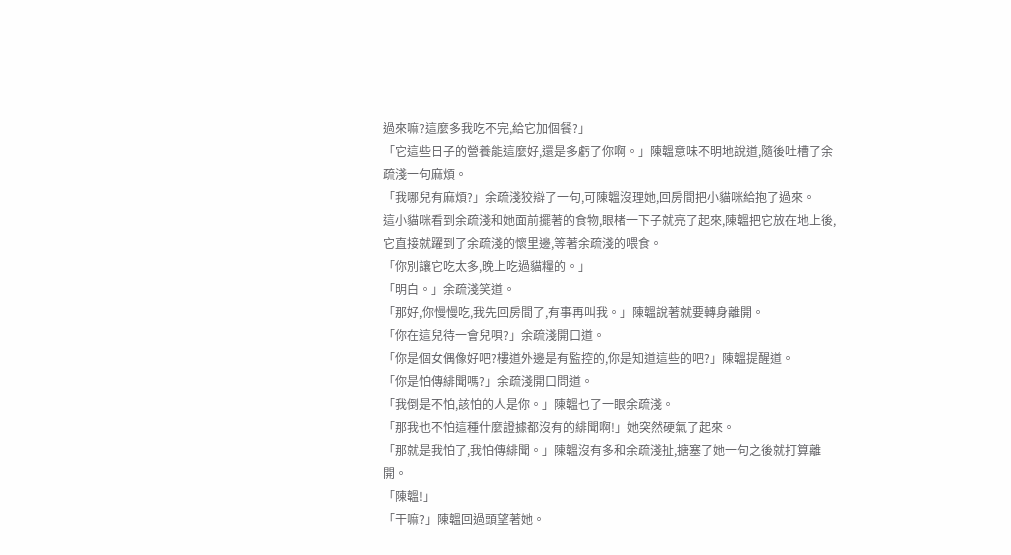過來嘛?這麼多我吃不完,給它加個餐?」
「它這些日子的營養能這麼好,還是多虧了你啊。」陳韞意味不明地說道,隨後吐槽了余疏淺一句麻煩。
「我哪兒有麻煩?」余疏淺狡辯了一句,可陳韞沒理她,回房間把小貓咪給抱了過來。
這小貓咪看到余疏淺和她面前擺著的食物,眼楮一下子就亮了起來,陳韞把它放在地上後,它直接就躍到了余疏淺的懷里邊,等著余疏淺的喂食。
「你別讓它吃太多,晚上吃過貓糧的。」
「明白。」余疏淺笑道。
「那好,你慢慢吃,我先回房間了,有事再叫我。」陳韞說著就要轉身離開。
「你在這兒待一會兒唄?」余疏淺開口道。
「你是個女偶像好吧?樓道外邊是有監控的,你是知道這些的吧?」陳韞提醒道。
「你是怕傳緋聞嗎?」余疏淺開口問道。
「我倒是不怕,該怕的人是你。」陳韞乜了一眼余疏淺。
「那我也不怕這種什麼證據都沒有的緋聞啊!」她突然硬氣了起來。
「那就是我怕了,我怕傳緋聞。」陳韞沒有多和余疏淺扯,搪塞了她一句之後就打算離開。
「陳韞!」
「干嘛?」陳韞回過頭望著她。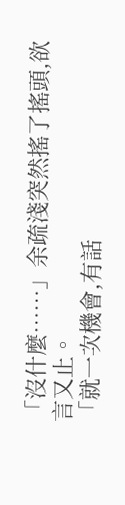「沒什麼……」余疏淺突然搖了搖頭,欲言又止。
「就一次機會,有話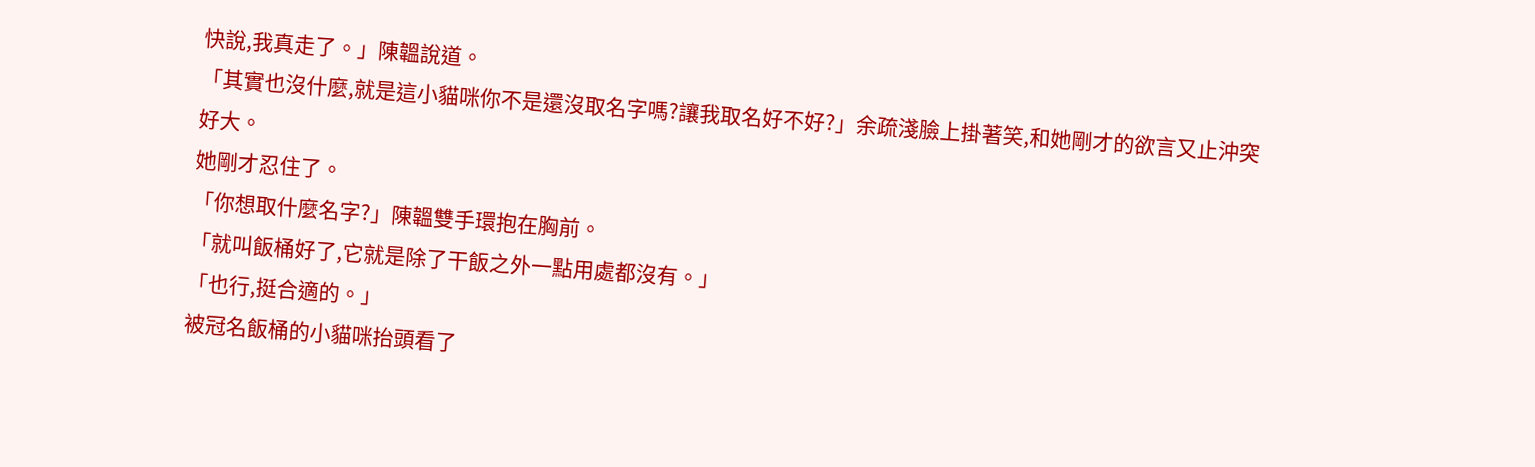快說,我真走了。」陳韞說道。
「其實也沒什麼,就是這小貓咪你不是還沒取名字嗎?讓我取名好不好?」余疏淺臉上掛著笑,和她剛才的欲言又止沖突好大。
她剛才忍住了。
「你想取什麼名字?」陳韞雙手環抱在胸前。
「就叫飯桶好了,它就是除了干飯之外一點用處都沒有。」
「也行,挺合適的。」
被冠名飯桶的小貓咪抬頭看了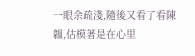一眼余疏淺,隨後又看了看陳韞,估模著是在心里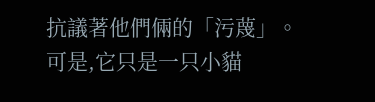抗議著他們倆的「污蔑」。
可是,它只是一只小貓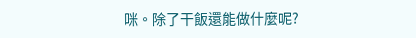咪。除了干飯還能做什麼呢?